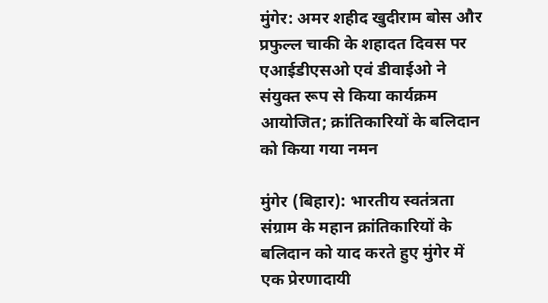मुंगेर: अमर शहीद खुदीराम बोस और प्रफुल्ल चाकी के शहादत दिवस पर एआईडीएसओ एवं डीवाईओ ने संयुक्त रूप से किया कार्यक्रम आयोजित; क्रांतिकारियों के बलिदान को किया गया नमन

मुंगेर (बिहार): भारतीय स्वतंत्रता संग्राम के महान क्रांतिकारियों के बलिदान को याद करते हुए मुंगेर में एक प्रेरणादायी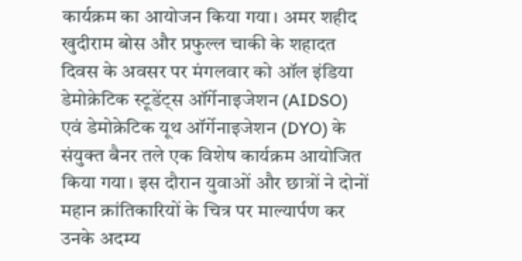कार्यक्रम का आयोजन किया गया। अमर शहीद खुदीराम बोस और प्रफुल्ल चाकी के शहादत दिवस के अवसर पर मंगलवार को ऑल इंडिया डेमोक्रेटिक स्टूडेंट्स ऑर्गेनाइजेशन (AIDSO) एवं डेमोक्रेटिक यूथ ऑर्गेनाइजेशन (DYO) के संयुक्त बैनर तले एक विशेष कार्यक्रम आयोजित किया गया। इस दौरान युवाओं और छात्रों ने दोनों महान क्रांतिकारियों के चित्र पर माल्यार्पण कर उनके अदम्य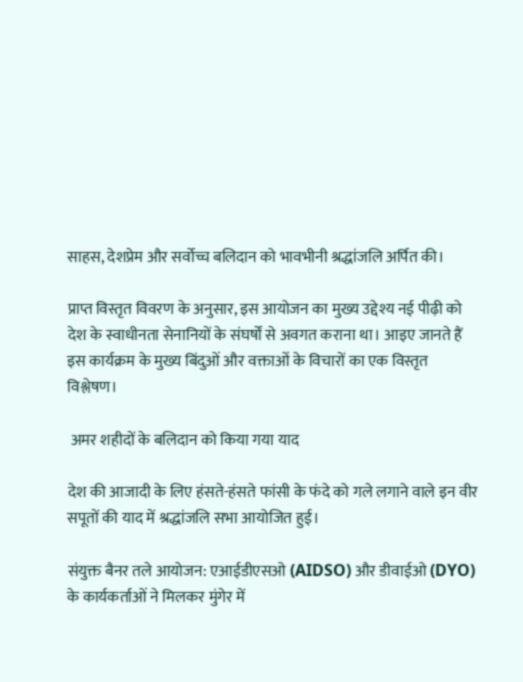साहस, देशप्रेम और सर्वोच्च बलिदान को भावभीनी श्रद्धांजलि अर्पित की।

प्राप्त विस्तृत विवरण के अनुसार, इस आयोजन का मुख्य उद्देश्य नई पीढ़ी को देश के स्वाधीनता सेनानियों के संघर्षों से अवगत कराना था। आइए जानते हैं इस कार्यक्रम के मुख्य बिंदुओं और वक्ताओं के विचारों का एक विस्तृत विश्लेषण।

 अमर शहीदों के बलिदान को किया गया याद

देश की आजादी के लिए हंसते-हंसते फांसी के फंदे को गले लगाने वाले इन वीर सपूतों की याद में श्रद्धांजलि सभा आयोजित हुई।

संयुक्त बैनर तले आयोजन: एआईडीएसओ (AIDSO) और डीवाईओ (DYO) के कार्यकर्ताओं ने मिलकर मुंगेर में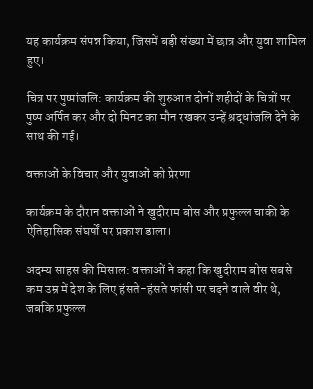यह कार्यक्रम संपन्न किया, जिसमें बड़ी संख्या में छात्र और युवा शामिल हुए।

चित्र पर पुष्पांजलि: कार्यक्रम की शुरुआत दोनों शहीदों के चित्रों पर पुष्प अर्पित कर और दो मिनट का मौन रखकर उन्हें श्रद्धांजलि देने के साथ की गई।

वक्ताओं के विचार और युवाओं को प्रेरणा

कार्यक्रम के दौरान वक्ताओं ने खुदीराम बोस और प्रफुल्ल चाकी के ऐतिहासिक संघर्षों पर प्रकाश डाला।

अदम्य साहस की मिसाल: वक्ताओं ने कहा कि खुदीराम बोस सबसे कम उम्र में देश के लिए हंसते-हंसते फांसी पर चढ़ने वाले वीर थे, जबकि प्रफुल्ल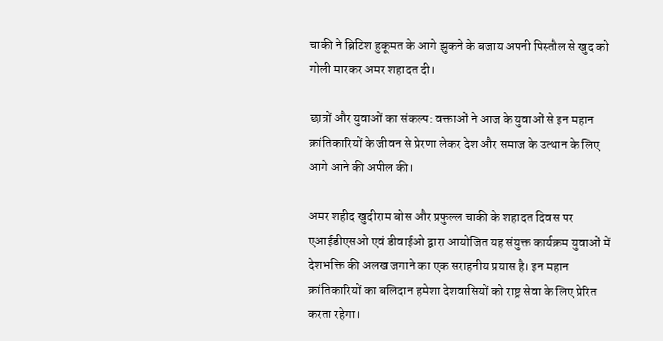चाकी ने ब्रिटिश हुकूमत के आगे झुकने के बजाय अपनी पिस्तौल से खुद को गोली मारकर अमर शहादत दी।

छात्रों और युवाओं का संकल्प: वक्ताओं ने आज के युवाओं से इन महान क्रांतिकारियों के जीवन से प्रेरणा लेकर देश और समाज के उत्थान के लिए आगे आने की अपील की।

अमर शहीद खुदीराम बोस और प्रफुल्ल चाकी के शहादत दिवस पर एआईडीएसओ एवं डीवाईओ द्वारा आयोजित यह संयुक्त कार्यक्रम युवाओं में देशभक्ति की अलख जगाने का एक सराहनीय प्रयास है। इन महान क्रांतिकारियों का बलिदान हमेशा देशवासियों को राष्ट्र सेवा के लिए प्रेरित करता रहेगा।